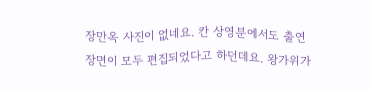장만옥 사진이 없네요. 칸 상영분에서도 출연 장면이 모두 편집되었다고 하던데요. 왕가위가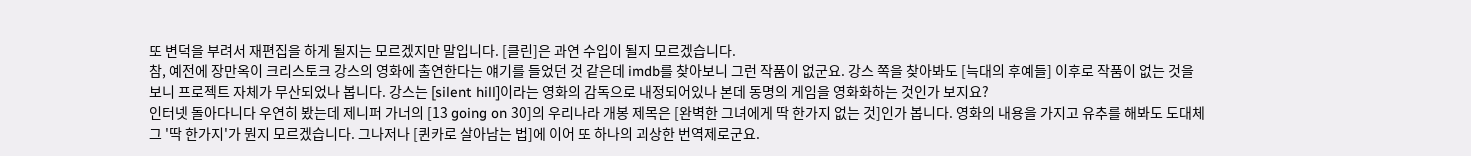또 변덕을 부려서 재편집을 하게 될지는 모르겠지만 말입니다. [클린]은 과연 수입이 될지 모르겠습니다.
참, 예전에 장만옥이 크리스토크 강스의 영화에 출연한다는 얘기를 들었던 것 같은데 imdb를 찾아보니 그런 작품이 없군요. 강스 쪽을 찾아봐도 [늑대의 후예들] 이후로 작품이 없는 것을 보니 프로젝트 자체가 무산되었나 봅니다. 강스는 [silent hill]이라는 영화의 감독으로 내정되어있나 본데 동명의 게임을 영화화하는 것인가 보지요?
인터넷 돌아다니다 우연히 봤는데 제니퍼 가너의 [13 going on 30]의 우리나라 개봉 제목은 [완벽한 그녀에게 딱 한가지 없는 것]인가 봅니다. 영화의 내용을 가지고 유추를 해봐도 도대체 그 '딱 한가지'가 뭔지 모르겠습니다. 그나저나 [퀸카로 살아남는 법]에 이어 또 하나의 괴상한 번역제로군요.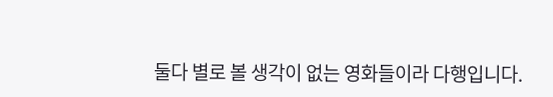둘다 별로 볼 생각이 없는 영화들이라 다행입니다.